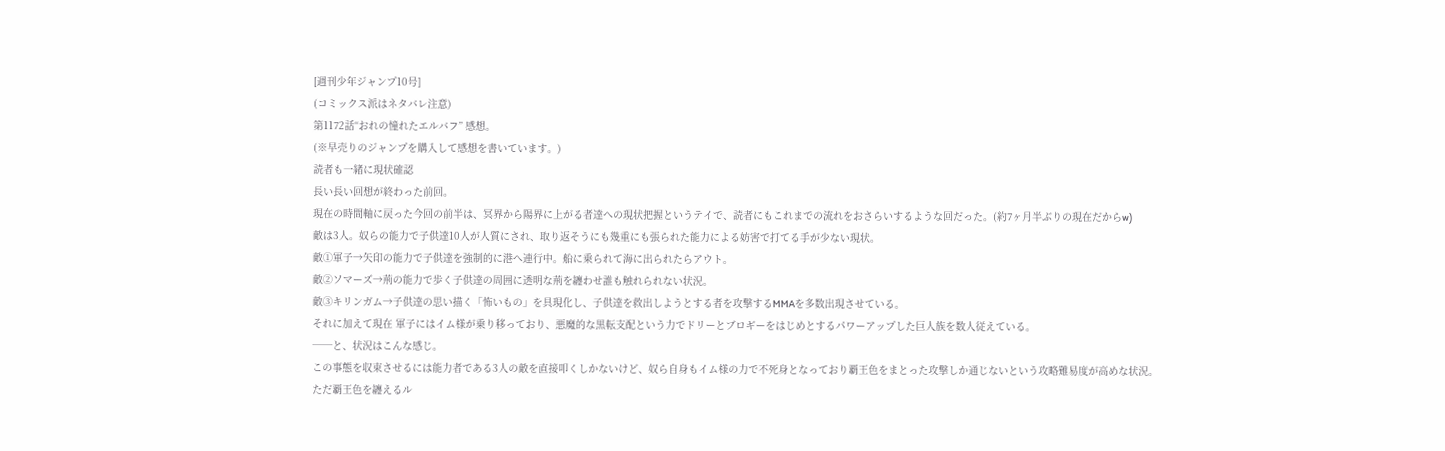[週刊少年ジャンプ10号]
(コミックス派はネタバレ注意)
第1172話“おれの憧れたエルバフ” 感想。
(※早売りのジャンプを購入して感想を書いています。)
読者も一緒に現状確認
長い長い回想が終わった前回。
現在の時間軸に戻った今回の前半は、冥界から陽界に上がる者達への現状把握というテイで、読者にもこれまでの流れをおさらいするような回だった。(約7ヶ月半ぶりの現在だからw)
敵は3人。奴らの能力で子供達10人が人質にされ、取り返そうにも幾重にも張られた能力による妨害で打てる手が少ない現状。
敵①軍子→矢印の能力で子供達を強制的に港へ連行中。船に乗られて海に出られたらアウト。
敵②ソマーズ→荊の能力で歩く子供達の周囲に透明な荊を纏わせ誰も触れられない状況。
敵③キリンガム→子供達の思い描く「怖いもの」を具現化し、子供達を救出しようとする者を攻撃するMMAを多数出現させている。
それに加えて現在 軍子にはイム様が乗り移っており、悪魔的な黒転支配という力でドリーとブロギーをはじめとするパワーアップした巨人族を数人従えている。
──と、状況はこんな感じ。
この事態を収束させるには能力者である3人の敵を直接叩くしかないけど、奴ら自身もイム様の力で不死身となっており覇王色をまとった攻撃しか通じないという攻略難易度が高めな状況。
ただ覇王色を纏えるル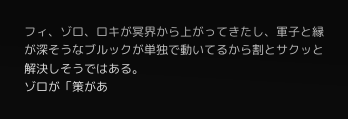フィ、ゾロ、ロキが冥界から上がってきたし、軍子と縁が深そうなブルックが単独で動いてるから割とサクッと解決しそうではある。
ゾロが「策があ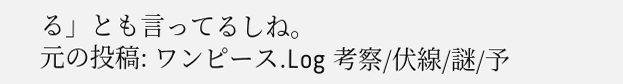る」とも言ってるしね。
元の投稿: ワンピース.Log 考察/伏線/謎/予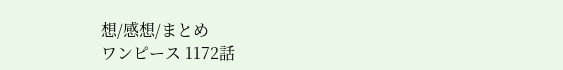想/感想/まとめ
ワンピース 1172話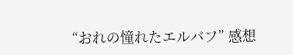“おれの憧れたエルバフ” 感想